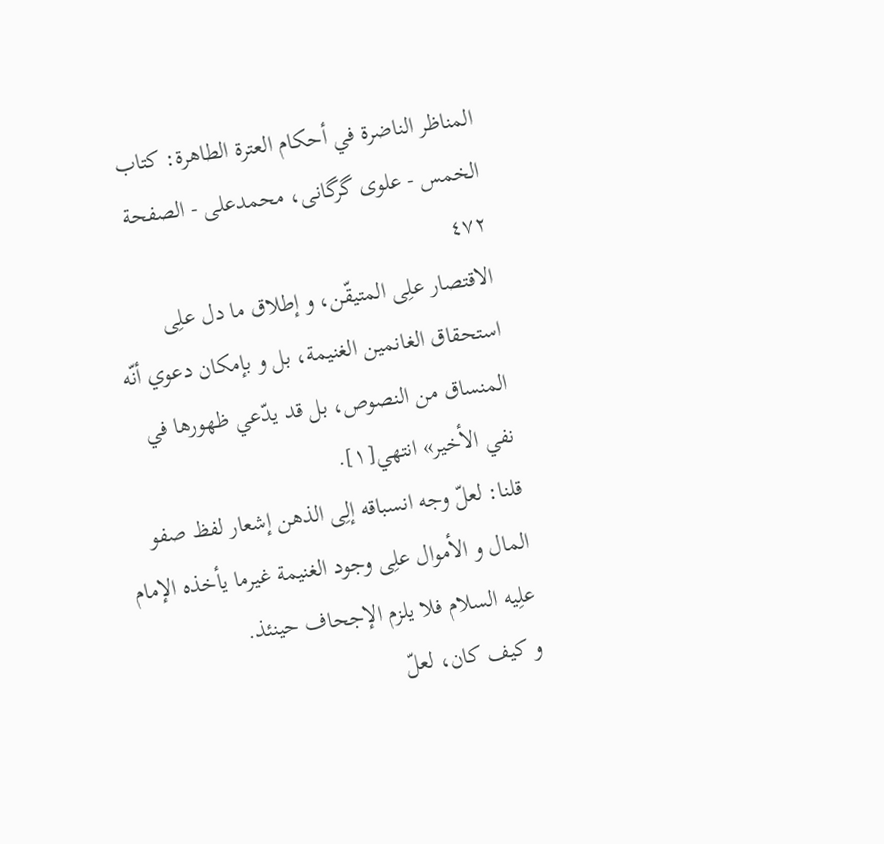المناظر الناضرة في أحکام العترة الطاهرة: کتاب الخمس - علوی گرگانی، محمدعلی - الصفحة ٤٧٢
الاقتصار علِی المتيقّن، و إطلاق ما دل علِی استحقاق الغانمين الغنيمة، بل و بإمکان دعوي أنّه المنساق من النصوص، بل قد يدّعي ظهورها في نفي الأخير» انتهي[١].
قلنا: لعلّ وجه انسباقه إلِی الذهن إشعار لفظ صفو المال و الأموال علِی وجود الغنيمة غيرما يأخذه الإمام علِیه السلام فلا يلزم الإجحاف حينئذ.
و کيف کان، لعلّ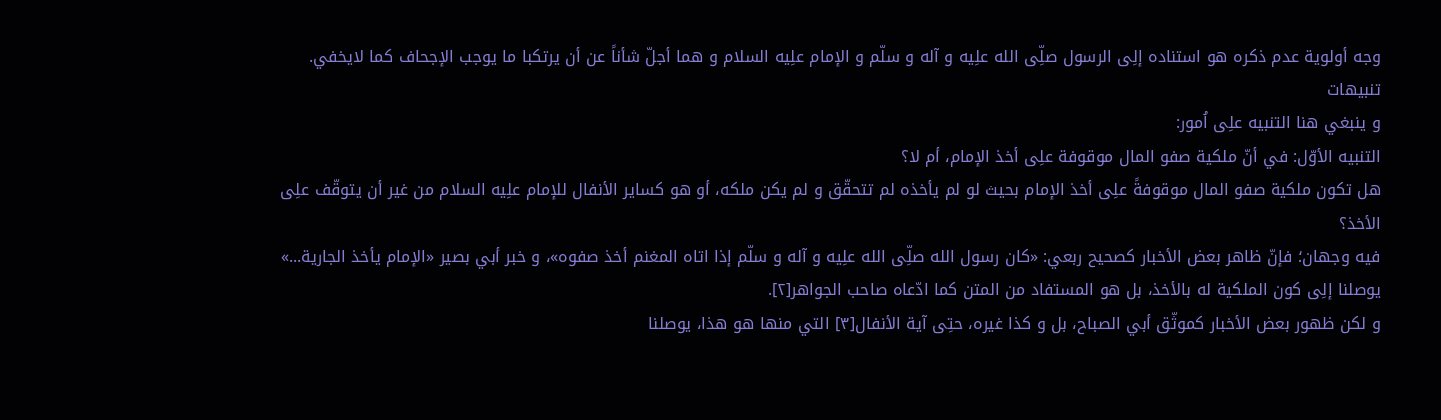وجه أولوية عدم ذکره هو استناده إلِی الرسول صلِّی الله علِیه و آله و سلّم و الإمام علِیه السلام و هما أجلّ شأناً عن أن يرتکبا ما يوجب الإجحاف کما لايخفي.
تنبيهات
و ينبغي هنا التنبيه علِی اُمور:
التنبيه الأوّل: في أنّ ملکية صفو المال موقوفة علِی أخذ الإمام، أم لا؟
هل تکون ملکية صفو المال موقوفةً علِی أخذ الإمام بحيث لو لم يأخذه لم تتحقّق و لم يکن ملکه، أو هو کساير الأنفال للإمام علِیه السلام من غير أن يتوقّف علِی الأخذ؟
فيه وجهان؛ فإنّ ظاهر بعض الأخبار کصحيح ربعي: «کان رسول الله صلِّی الله علِیه و آله و سلّم إذا اتاه المغنم أخذ صفوه»، و خبر أبي بصير «الإمام يأخذ الجارية...» يوصلنا إلِی کون الملکية له بالأخذ، بل هو المستفاد من المتن کما ادّعاه صاحب الجواهر[٢].
و لکن ظهور بعض الأخبار کموثّق أبي الصباح، بل و کذا غيره، حتِی آية الأنفال[٣] التي منها هو هذا، يوصلنا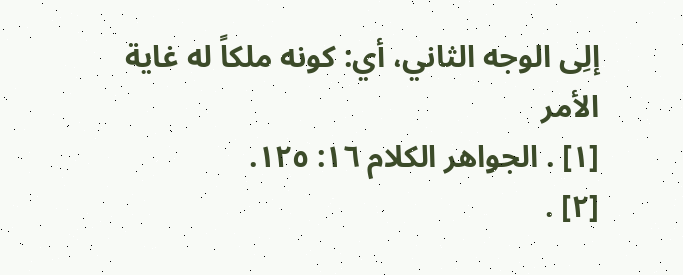إلِی الوجه الثاني، أي: کونه ملکاً له غاية الأمر
[١] . الجواهر الکلام ١٦: ١٢٥.
[٢] .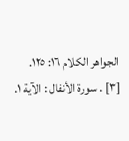الجواهر الکلام ١٦: ١٢٥.
[٣] . سورة الأنفال : الآية ١.